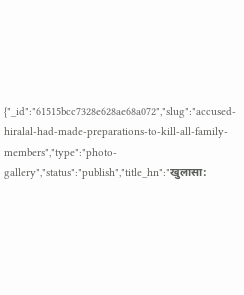{"_id":"61515bcc7328e628ae68a072","slug":"accused-hiralal-had-made-preparations-to-kill-all-family-members","type":"photo-gallery","status":"publish","title_hn":"खुलासा: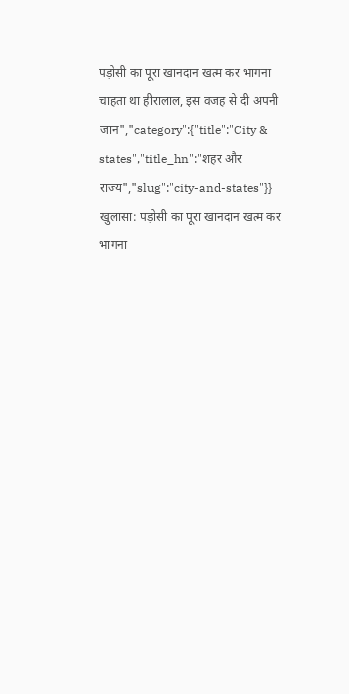पड़ोसी का पूरा खानदान खत्म कर भागना चाहता था हीरालाल, इस वजह से दी अपनी जान","category":{"title":"City & states","title_hn":"शहर और राज्य","slug":"city-and-states"}}
खुलासा: पड़ोसी का पूरा खानदान खत्म कर भागना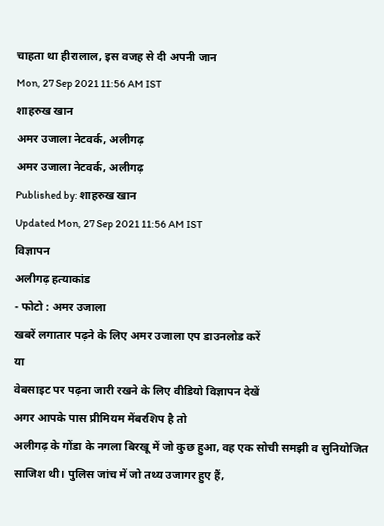चाहता था हीरालाल, इस वजह से दी अपनी जान
Mon, 27 Sep 2021 11:56 AM IST
शाहरुख खान
अमर उजाला नेटवर्क, अलीगढ़
अमर उजाला नेटवर्क, अलीगढ़
Published by: शाहरुख खान
Updated Mon, 27 Sep 2021 11:56 AM IST
विज्ञापन
अलीगढ़ हत्याकांड
- फोटो : अमर उजाला
खबरें लगातार पढ़ने के लिए अमर उजाला एप डाउनलोड करें
या
वेबसाइट पर पढ़ना जारी रखने के लिए वीडियो विज्ञापन देखें
अगर आपके पास प्रीमियम मेंबरशिप है तो
अलीगढ़ के गोंडा के नगला बिरखू में जो कुछ हुआ, वह एक सोची समझी व सुनियोजित साजिश थी। पुलिस जांच में जो तथ्य उजागर हुए हैं,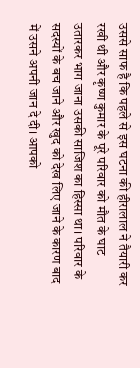उससे साफ है कि पहले से इस घटना की हीरालाल ने तैयारी कर रखी थी और कृष्ण कुमार के पूरे परिवार को मौत के घाट उतारकर भाग जाना उसकी साजिश का हिस्सा था। परिवार के सदस्यों के बच जाने और खुद को देख लिए जाने के कारण बाद में उसने अपनी जान दे दी। आपको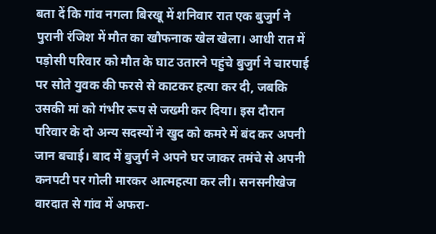बता दें कि गांव नगला बिरखू में शनिवार रात एक बुजुर्ग ने पुरानी रंजिश में मौत का खौफनाक खेल खेला। आधी रात में पड़ोसी परिवार को मौत के घाट उतारने पहुंचे बुजुर्ग ने चारपाई पर सोते युवक की फरसे से काटकर हत्या कर दी, जबकि उसकी मां को गंभीर रूप से जख्मी कर दिया। इस दौरान परिवार के दो अन्य सदस्यों ने खुद को कमरे में बंद कर अपनी जान बचाई। बाद में बुजुर्ग ने अपने घर जाकर तमंचे से अपनी कनपटी पर गोली मारकर आत्महत्या कर ली। सनसनीखेज वारदात से गांव में अफरा-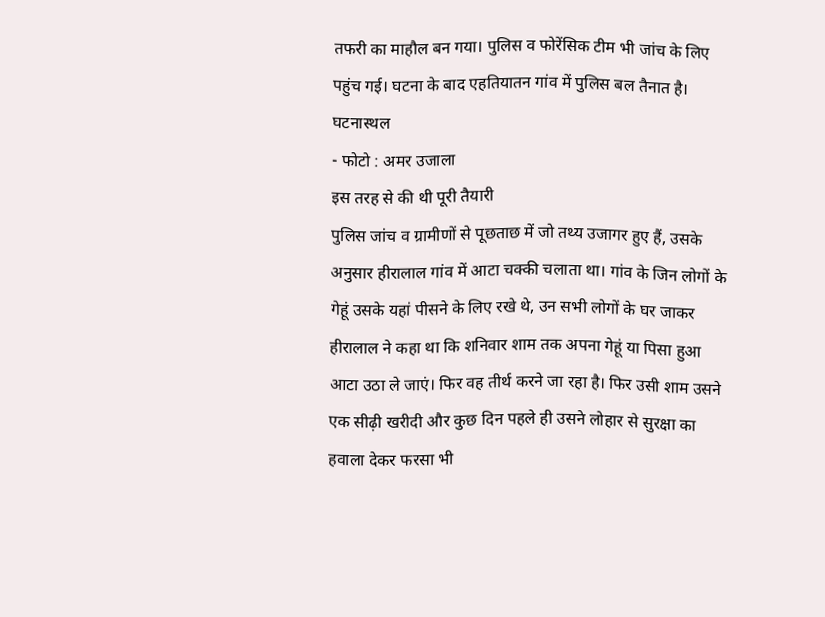तफरी का माहौल बन गया। पुलिस व फोरेंसिक टीम भी जांच के लिए पहुंच गई। घटना के बाद एहतियातन गांव में पुलिस बल तैनात है।
घटनास्थल
- फोटो : अमर उजाला
इस तरह से की थी पूरी तैयारी
पुलिस जांच व ग्रामीणों से पूछताछ में जो तथ्य उजागर हुए हैं, उसके अनुसार हीरालाल गांव में आटा चक्की चलाता था। गांव के जिन लोगों के गेहूं उसके यहां पीसने के लिए रखे थे, उन सभी लोगों के घर जाकर हीरालाल ने कहा था कि शनिवार शाम तक अपना गेहूं या पिसा हुआ आटा उठा ले जाएं। फिर वह तीर्थ करने जा रहा है। फिर उसी शाम उसने एक सीढ़ी खरीदी और कुछ दिन पहले ही उसने लोहार से सुरक्षा का हवाला देकर फरसा भी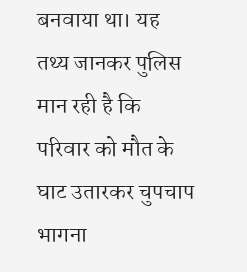बनवाया था। यह तथ्य जानकर पुलिस मान रही है कि परिवार को मौत के घाट उतारकर चुपचाप भागना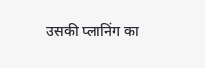उसकी प्लानिंग का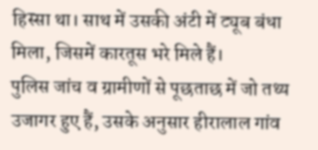हिस्सा था। साथ में उसकी अंटी में ट्यूब बंधा मिला, जिसमें कारतूस भरे मिले हैं।
पुलिस जांच व ग्रामीणों से पूछताछ में जो तथ्य उजागर हुए हैं, उसके अनुसार हीरालाल गांव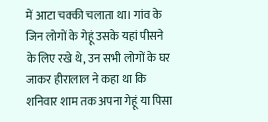में आटा चक्की चलाता था। गांव के जिन लोगों के गेहूं उसके यहां पीसने के लिए रखे थे, उन सभी लोगों के घर जाकर हीरालाल ने कहा था कि शनिवार शाम तक अपना गेहूं या पिसा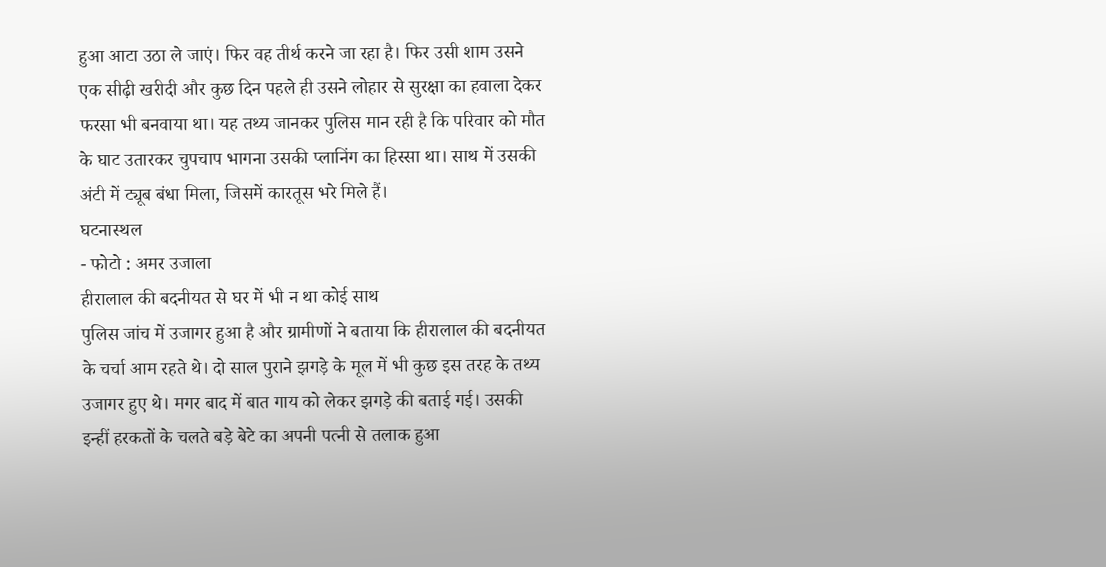हुआ आटा उठा ले जाएं। फिर वह तीर्थ करने जा रहा है। फिर उसी शाम उसने एक सीढ़ी खरीदी और कुछ दिन पहले ही उसने लोहार से सुरक्षा का हवाला देकर फरसा भी बनवाया था। यह तथ्य जानकर पुलिस मान रही है कि परिवार को मौत के घाट उतारकर चुपचाप भागना उसकी प्लानिंग का हिस्सा था। साथ में उसकी अंटी में ट्यूब बंधा मिला, जिसमें कारतूस भरे मिले हैं।
घटनास्थल
- फोटो : अमर उजाला
हीरालाल की बदनीयत से घर में भी न था कोई साथ
पुलिस जांच में उजागर हुआ है और ग्रामीणों ने बताया कि हीरालाल की बदनीयत के चर्चा आम रहते थे। दो साल पुराने झगड़े के मूल में भी कुछ इस तरह के तथ्य उजागर हुए थे। मगर बाद में बात गाय को लेकर झगड़े की बताई गई। उसकी इन्हीं हरकतों के चलते बड़े बेटे का अपनी पत्नी से तलाक हुआ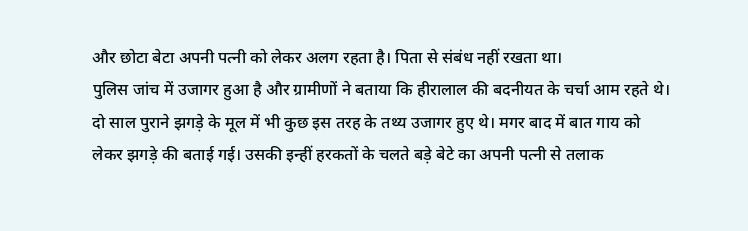और छोटा बेटा अपनी पत्नी को लेकर अलग रहता है। पिता से संबंध नहीं रखता था।
पुलिस जांच में उजागर हुआ है और ग्रामीणों ने बताया कि हीरालाल की बदनीयत के चर्चा आम रहते थे। दो साल पुराने झगड़े के मूल में भी कुछ इस तरह के तथ्य उजागर हुए थे। मगर बाद में बात गाय को लेकर झगड़े की बताई गई। उसकी इन्हीं हरकतों के चलते बड़े बेटे का अपनी पत्नी से तलाक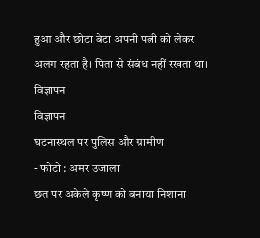हुआ और छोटा बेटा अपनी पत्नी को लेकर अलग रहता है। पिता से संबंध नहीं रखता था।
विज्ञापन
विज्ञापन
घटनास्थल पर पुलिस और ग्रामीण
- फोटो : अमर उजाला
छत पर अकेले कृष्ण को बनाया निशाना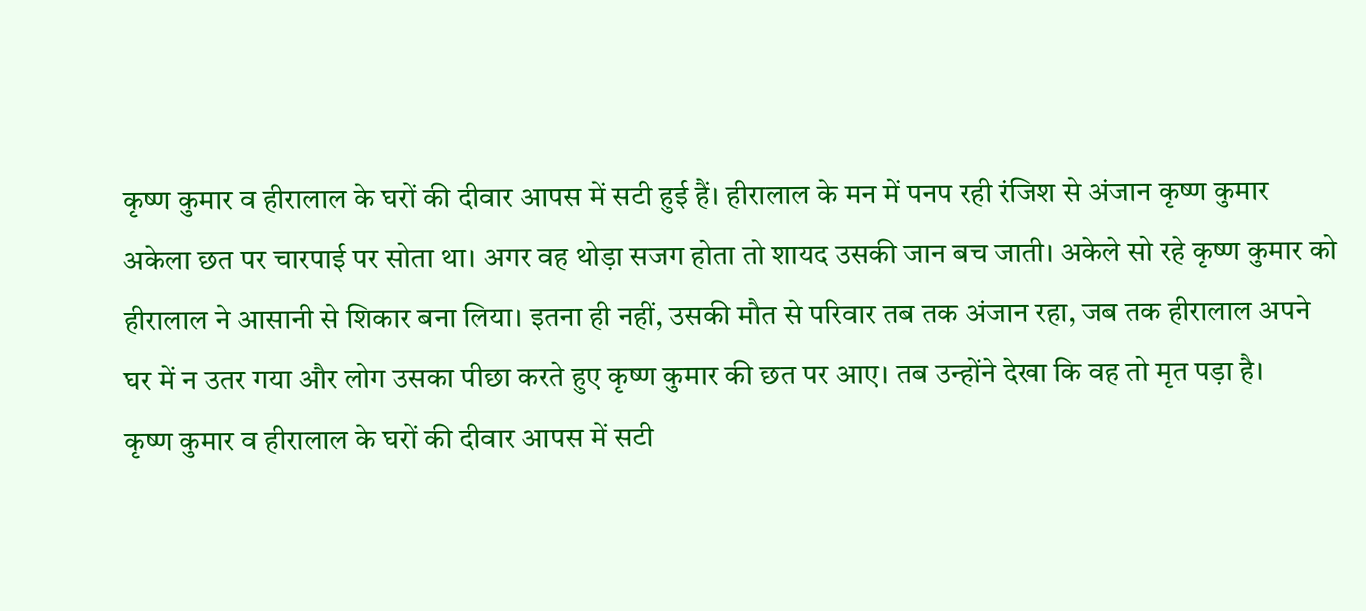कृष्ण कुमार व हीरालाल के घरों की दीवार आपस में सटी हुई हैं। हीरालाल के मन में पनप रही रंजिश से अंजान कृष्ण कुमार अकेला छत पर चारपाई पर सोता था। अगर वह थोड़ा सजग होता तो शायद उसकी जान बच जाती। अकेले सो रहे कृष्ण कुमार को हीरालाल ने आसानी से शिकार बना लिया। इतना ही नहीं, उसकी मौत से परिवार तब तक अंजान रहा, जब तक हीरालाल अपने घर में न उतर गया और लोग उसका पीछा करते हुए कृष्ण कुमार की छत पर आए। तब उन्होंने देखा कि वह तो मृत पड़ा है।
कृष्ण कुमार व हीरालाल के घरों की दीवार आपस में सटी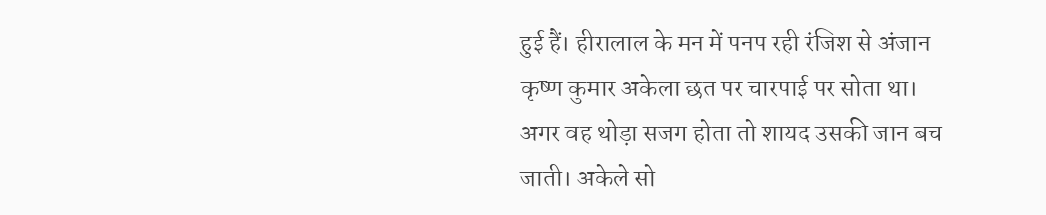हुई हैं। हीरालाल के मन में पनप रही रंजिश से अंजान कृष्ण कुमार अकेला छत पर चारपाई पर सोता था। अगर वह थोड़ा सजग होता तो शायद उसकी जान बच जाती। अकेले सो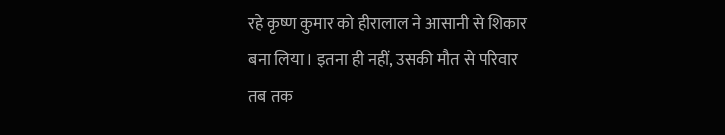रहे कृष्ण कुमार को हीरालाल ने आसानी से शिकार बना लिया। इतना ही नहीं, उसकी मौत से परिवार तब तक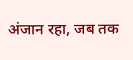अंजान रहा, जब तक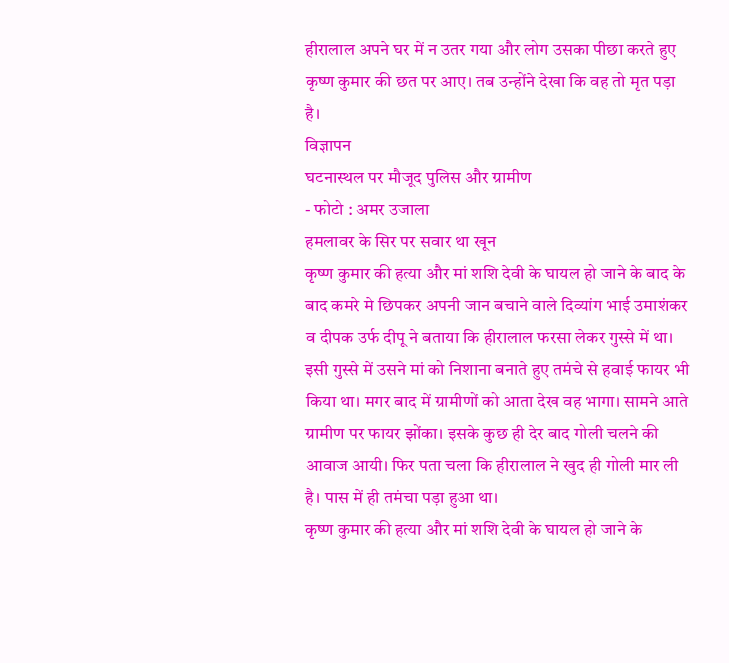हीरालाल अपने घर में न उतर गया और लोग उसका पीछा करते हुए कृष्ण कुमार की छत पर आए। तब उन्होंने देखा कि वह तो मृत पड़ा है।
विज्ञापन
घटनास्थल पर मौजूद पुलिस और ग्रामीण
- फोटो : अमर उजाला
हमलावर के सिर पर सवार था खून
कृष्ण कुमार की हत्या और मां शशि देवी के घायल हो जाने के बाद के बाद कमरे मे छिपकर अपनी जान बचाने वाले दिव्यांग भाई उमाशंकर व दीपक उर्फ दीपू ने बताया कि हीरालाल फरसा लेकर गुस्से में था। इसी गुस्से में उसने मां को निशाना बनाते हुए तमंचे से हवाई फायर भी किया था। मगर बाद में ग्रामीणों को आता देख वह भागा। सामने आते ग्रामीण पर फायर झोंका। इसके कुछ ही देर बाद गोली चलने की आवाज आयी। फिर पता चला कि हीरालाल ने खुद ही गोली मार ली है। पास में ही तमंचा पड़ा हुआ था।
कृष्ण कुमार की हत्या और मां शशि देवी के घायल हो जाने के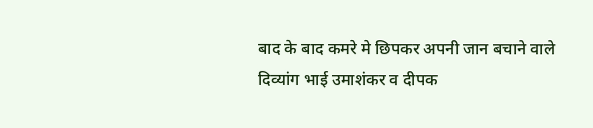बाद के बाद कमरे मे छिपकर अपनी जान बचाने वाले दिव्यांग भाई उमाशंकर व दीपक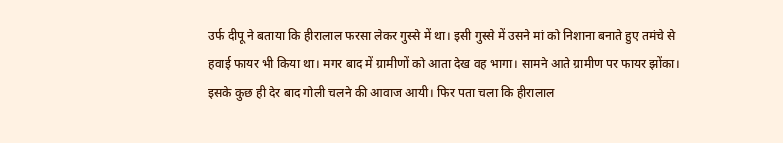उर्फ दीपू ने बताया कि हीरालाल फरसा लेकर गुस्से में था। इसी गुस्से में उसने मां को निशाना बनाते हुए तमंचे से हवाई फायर भी किया था। मगर बाद में ग्रामीणों को आता देख वह भागा। सामने आते ग्रामीण पर फायर झोंका। इसके कुछ ही देर बाद गोली चलने की आवाज आयी। फिर पता चला कि हीरालाल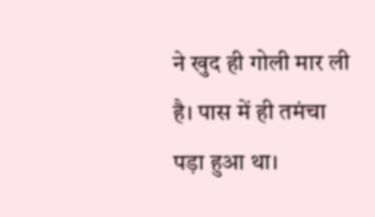ने खुद ही गोली मार ली है। पास में ही तमंचा पड़ा हुआ था।